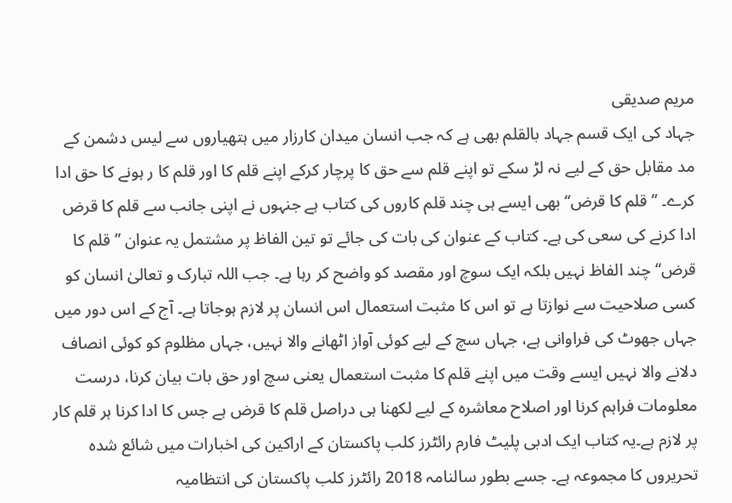مریم صدیقی
جہاد کی ایک قسم جہاد بالقلم بھی ہے کہ جب انسان میدان کارزار میں ہتھیاروں سے لیس دشمن کے مد مقابل حق کے لیے نہ لڑ سکے تو اپنے قلم سے حق کا پرچار کرکے اپنے قلم کا اور قلم کا ر ہونے کا حق ادا کرے۔ ’’قلم کا قرض‘‘ بھی ایسے ہی چند قلم کاروں کی کتاب ہے جنہوں نے اپنی جانب سے قلم کا قرض ادا کرنے کی سعی کی ہے۔ کتاب کے عنوان کی بات کی جائے تو تین الفاظ پر مشتمل یہ عنوان ’’ قلم کا قرض‘‘ چند الفاظ نہیں بلکہ ایک سوچ اور مقصد کو واضح کر رہا ہے۔ جب اللہ تبارک و تعالیٰ انسان کو کسی صلاحیت سے نوازتا ہے تو اس کا مثبت استعمال اس انسان پر لازم ہوجاتا ہے۔ آج کے اس دور میں جہاں جھوٹ کی فراوانی ہے، جہاں سچ کے لیے کوئی آواز اٹھانے والا نہیں، جہاں مظلوم کو کوئی انصاف دلانے والا نہیں ایسے وقت میں اپنے قلم کا مثبت استعمال یعنی سچ اور حق بات بیان کرنا، درست معلومات فراہم کرنا اور اصلاح معاشرہ کے لیے لکھنا ہی دراصل قلم کا قرض ہے جس کا ادا کرنا ہر قلم کار پر لازم ہے۔یہ کتاب ایک ادبی پلیٹ فارم رائٹرز کلب پاکستان کے اراکین کی اخبارات میں شائع شدہ تحریروں کا مجموعہ ہے۔ جسے بطور سالنامہ 2018 رائٹرز کلب پاکستان کی انتظامیہ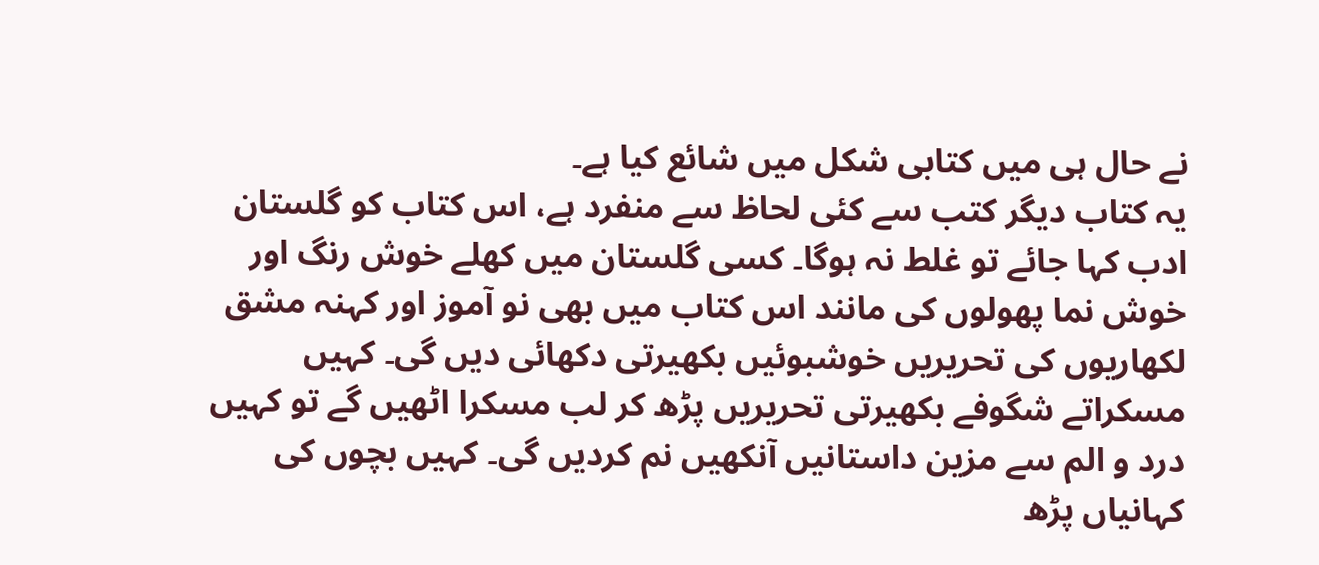نے حال ہی میں کتابی شکل میں شائع کیا ہے۔
یہ کتاب دیگر کتب سے کئی لحاظ سے منفرد ہے، اس کتاب کو گلستان ادب کہا جائے تو غلط نہ ہوگا۔ کسی گلستان میں کھلے خوش رنگ اور خوش نما پھولوں کی مانند اس کتاب میں بھی نو آموز اور کہنہ مشق لکھاریوں کی تحریریں خوشبوئیں بکھیرتی دکھائی دیں گی۔ کہیں مسکراتے شگوفے بکھیرتی تحریریں پڑھ کر لب مسکرا اٹھیں گے تو کہیں درد و الم سے مزین داستانیں آنکھیں نم کردیں گی۔ کہیں بچوں کی کہانیاں پڑھ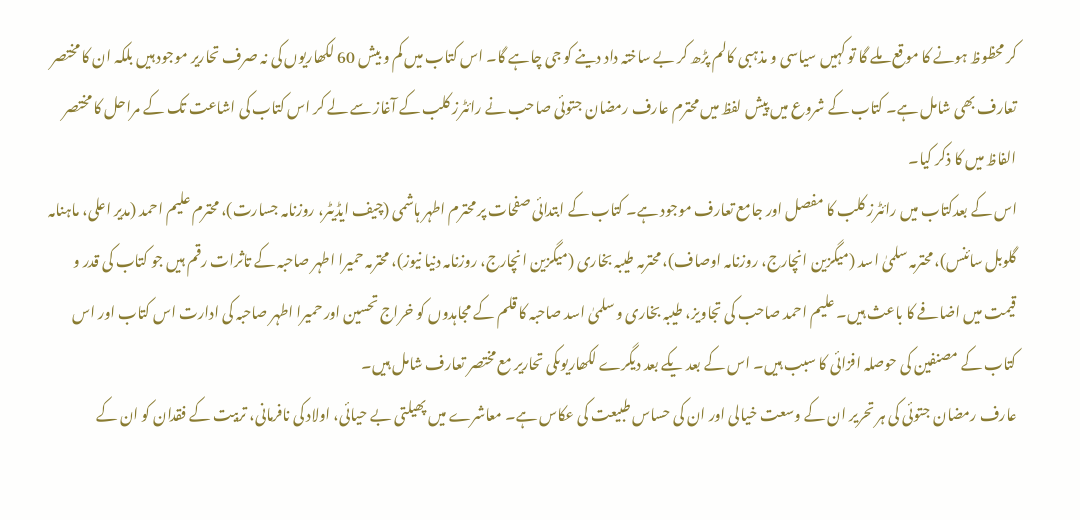کر محظوظ ہونے کا موقع ملے گا تو کہیں سیاسی و مذہبی کالم پڑھ کر بے ساختہ داد دینے کو جی چاہے گا۔ اس کتاب میں کم و بیش 60 لکھاریوں کی نہ صرف تحاریر موجود ہیں بلکہ ان کا مختصر تعارف بھی شامل ہے۔ کتاب کے شروع میں پیش لفظ میں محترم عارف رمضان جتوئی صاحب نے رائٹرز کلب کے آغاز سے لے کر اس کتاب کی اشاعت تک کے مراحل کا مختصر الفاظ میں کا ذکر کیا۔
اس کے بعدکتاب میں رائٹرز کلب کا مفصل اور جامع تعارف موجود ہے۔ کتاب کے ابتدائی صفحات پر محترم اطہر ہاشمی (چیف ایڈیٹر، روزنامہ جسارت)، محترم علیم احمد (مدیر اعلی، ماہنامہ گلوبل سائنس)، محترمہ سلمیٰ اسد (میگزین انچارج، روزنامہ اوصاف)، محترمہ طیبہ بخاری (میگزین انچارج، روزنامہ دنیا نیوز)، محترمہ حمیرا اطہر صاحبہ کے تاثرات رقم ہیں جو کتاب کی قدر و قیمت میں اضافے کا باعث ہیں۔ علیم احمد صاحب کی تجاویز، طیبہ بخاری و سلمیٰ اسد صاحبہ کا قلم کے مجاہدوں کو خراج تحسین اور حمیرا اطہر صاحبہ کی ادارت اس کتاب اور اس کتاب کے مصنفین کی حوصلہ افزائی کا سبب ہیں۔ اس کے بعد یکے بعد دیگرے لکھاریوںکی تحاریر مع مختصر تعارف شامل ہیں۔
عارف رمضان جتوئی کی ہر تحریر ان کے وسعت خیالی اور ان کی حساس طبیعت کی عکاس ہے۔ معاشرے میں پھیلتی بے حیائی، اولاد کی نافرمانی، تربیت کے فقدان کو ان کے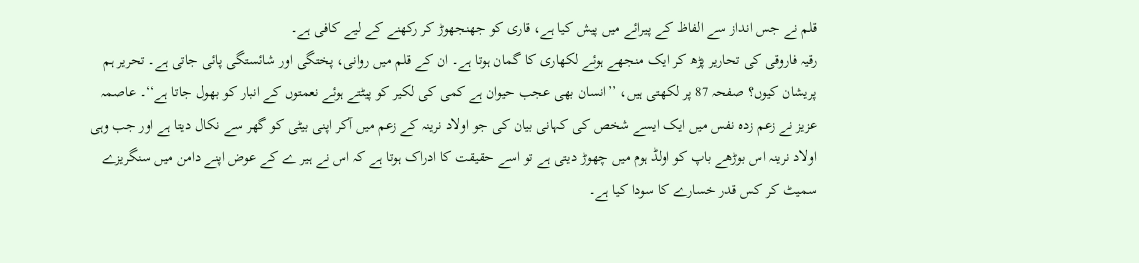قلم نے جس انداز سے الفاظ کے پیرائے میں پیش کیا ہے، قاری کو جھنجھوڑ کر رکھنے کے لیے کافی ہے۔
رقیہ فاروقی کی تحاریر پڑھ کر ایک منجھے ہوئے لکھاری کا گمان ہوتا ہے۔ ان کے قلم میں روانی، پختگی اور شائستگی پائی جاتی ہے۔ تحریر ہم پریشان کیوں؟ صفحہ 87 پر لکھتی ہیں، ’’انسان بھی عجب حیوان ہے کمی کی لکیر کو پیٹتے ہوئے نعمتوں کے انبار کو بھول جاتا ہے‘‘۔ عاصمہ عزیز نے زعم زدہ نفس میں ایک ایسے شخص کی کہانی بیان کی جو اولاد نرینہ کے زعم میں آکر اپنی بیٹی کو گھر سے نکال دیتا ہے اور جب وہی اولاد نرینہ اس بوڑھے باپ کو اولڈ ہوم میں چھوڑ دیتی ہے تو اسے حقیقت کا ادراک ہوتا ہے کہ اس نے ہیر ے کے عوض اپنے دامن میں سنگریزے سمیٹ کر کس قدر خسارے کا سودا کیا ہے۔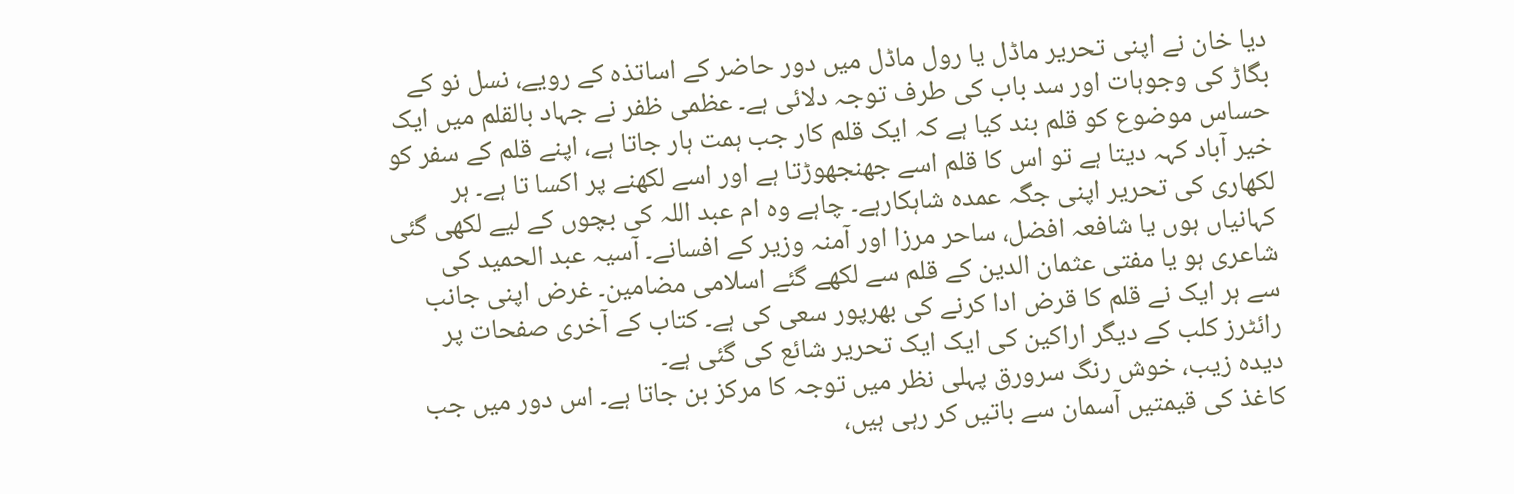دیا خان نے اپنی تحریر ماڈل یا رول ماڈل میں دور حاضر کے اساتذہ کے رویے، نسل نو کے بگاڑ کی وجوہات اور سد باب کی طرف توجہ دلائی ہے۔ عظمی ظفر نے جہاد بالقلم میں ایک حساس موضوع کو قلم بند کیا ہے کہ ایک قلم کار جب ہمت ہار جاتا ہے، اپنے قلم کے سفر کو خیر آباد کہہ دیتا ہے تو اس کا قلم اسے جھنجھوڑتا ہے اور اسے لکھنے پر اکسا تا ہے۔ ہر لکھاری کی تحریر اپنی جگہ عمدہ شاہکارہے۔ چاہے وہ ام عبد اللہ کی بچوں کے لیے لکھی گئی کہانیاں ہوں یا شافعہ افضل، ساحر مرزا اور آمنہ وزیر کے افسانے۔ آسیہ عبد الحمید کی شاعری ہو یا مفتی عثمان الدین کے قلم سے لکھے گئے اسلامی مضامین۔ غرض اپنی جانب سے ہر ایک نے قلم کا قرض ادا کرنے کی بھرپور سعی کی ہے۔ کتاب کے آخری صفحات پر رائٹرز کلب کے دیگر اراکین کی ایک ایک تحریر شائع کی گئی ہے۔
دیدہ زیب، خوش رنگ سرورق پہلی نظر میں توجہ کا مرکز بن جاتا ہے۔ اس دور میں جب کاغذ کی قیمتیں آسمان سے باتیں کر رہی ہیں،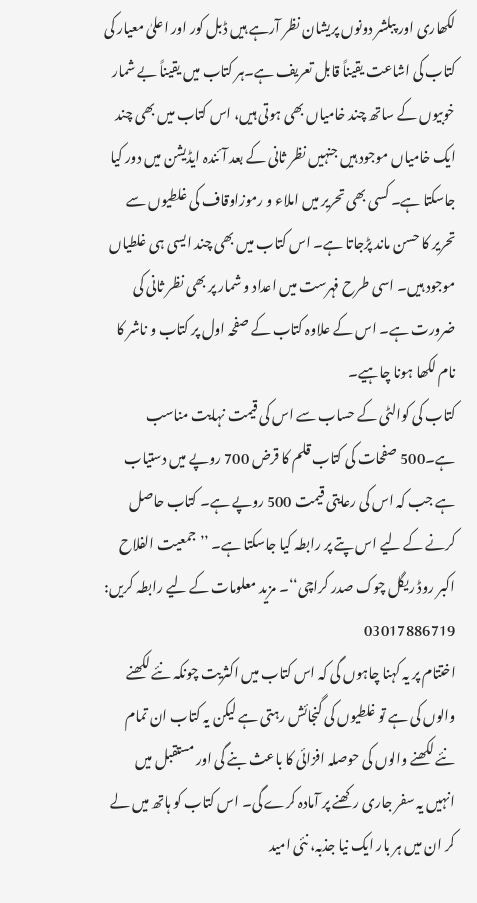لکھاری اور پبلشر دونوں پریشان نظر آرہے ہیں ڈبل کور اور اعلیٰ معیار کی کتاب کی اشاعت یقیناً قابل تعریف ہے۔ہر کتاب میں یقیناً بے شمار خوبیوں کے ساتھ چند خامیاں بھی ہوتی ہیں، اس کتاب میں بھی چند ایک خامیاں موجود ہیں جنہیں نظر ثانی کے بعد آئندہ ایڈیشن میں دور کیا جاسکتا ہے۔ کسی بھی تحریر میں املاء و رموزاوقاف کی غلطیوں سے تحریر کا حسن ماند پڑجاتا ہے۔ اس کتاب میں بھی چند ایسی ہی غلطیاں موجود ہیں۔ اسی طرح فہرست میں اعداد و شمار پر بھی نظر ثانی کی ضرورت ہے۔ اس کے علاوہ کتاب کے صفحہ اول پر کتاب و ناشر کا نام لکھا ہونا چاہیے۔
کتاب کی کوالٹی کے حساب سے اس کی قیمت نہایت مناسب ہے۔500 صفحات کی کتاب قلم کا قرض 700 روپے میں دستیاب ہے جب کہ اس کی رعایتی قیمت 500 روپے ہے۔ کتاب حاصل کرنے کے لیے اس پتے پر رابطہ کیا جاسکتا ہے۔ ’’جمعیت الفلاح اکبر روڈ ریگل چوک صدر کراچی‘‘۔ مزید معلومات کے لیے رابطہ کریں: 03017886719
اختتام پر یہ کہنا چاہوں گی کہ اس کتاب میں اکثریت چونکہ نئے لکھنے والوں کی ہے تو غلطیوں کی گنجائش رہتی ہے لیکن یہ کتاب ان تمام نئے لکھنے والوں کی حوصلہ افزائی کا باعث بنے گی اور مستقبل میں انہیں یہ سفر جاری رکھنے پر آمادہ کرے گی۔ اس کتاب کو ہاتھ میں لے کر ان میں ہر بار ایک نیا جذبہ، نئی امید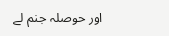اور حوصلہ جنم لے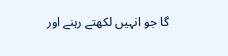گا جو انہیں لکھتے رہنے اور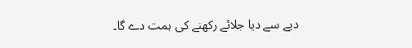دیے سے دیا جلائے رکھنے کی ہمت دے گا۔